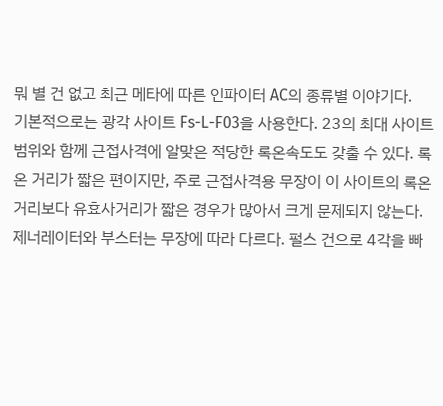뭐 별 건 없고 최근 메타에 따른 인파이터 AC의 종류별 이야기다.
기본적으로는 광각 사이트 Fs-L-F03을 사용한다. 23의 최대 사이트 범위와 함께 근접사격에 알맞은 적당한 록온속도도 갖출 수 있다. 록온 거리가 짧은 편이지만, 주로 근접사격용 무장이 이 사이트의 록온거리보다 유효사거리가 짧은 경우가 많아서 크게 문제되지 않는다.
제너레이터와 부스터는 무장에 따라 다르다. 펄스 건으로 4각을 빠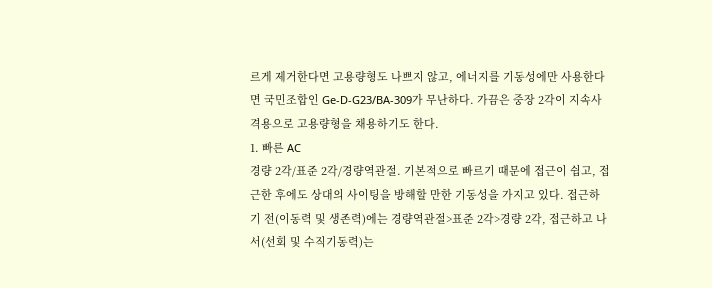르게 제거한다면 고용량형도 나쁘지 않고, 에너지를 기동성에만 사용한다면 국민조합인 Ge-D-G23/BA-309가 무난하다. 가끔은 중장 2각이 지속사격용으로 고용량형을 채용하기도 한다.
1. 빠른 AC
경량 2각/표준 2각/경량역관절. 기본적으로 빠르기 때문에 접근이 쉽고, 접근한 후에도 상대의 사이팅을 방해할 만한 기동성을 가지고 있다. 접근하기 전(이동력 및 생존력)에는 경량역관절>표준 2각>경량 2각, 접근하고 나서(선회 및 수직기동력)는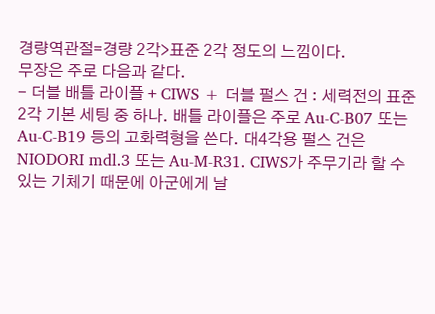경량역관절=경량 2각>표준 2각 정도의 느낌이다.
무장은 주로 다음과 같다.
- 더블 배틀 라이플 + CIWS + 더블 펄스 건 : 세력전의 표준 2각 기본 세팅 중 하나. 배틀 라이플은 주로 Au-C-B07 또는 Au-C-B19 등의 고화력형을 쓴다. 대4각용 펄스 건은 NIODORI mdl.3 또는 Au-M-R31. CIWS가 주무기라 할 수 있는 기체기 때문에 아군에게 날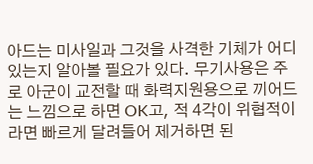아드는 미사일과 그것을 사격한 기체가 어디 있는지 알아볼 필요가 있다. 무기사용은 주로 아군이 교전할 때 화력지원용으로 끼어드는 느낌으로 하면 OK고, 적 4각이 위협적이라면 빠르게 달려들어 제거하면 된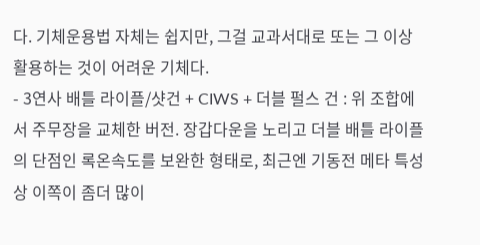다. 기체운용법 자체는 쉽지만, 그걸 교과서대로 또는 그 이상 활용하는 것이 어려운 기체다.
- 3연사 배틀 라이플/샷건 + CIWS + 더블 펄스 건 : 위 조합에서 주무장을 교체한 버전. 장갑다운을 노리고 더블 배틀 라이플의 단점인 록온속도를 보완한 형태로, 최근엔 기동전 메타 특성상 이쪽이 좀더 많이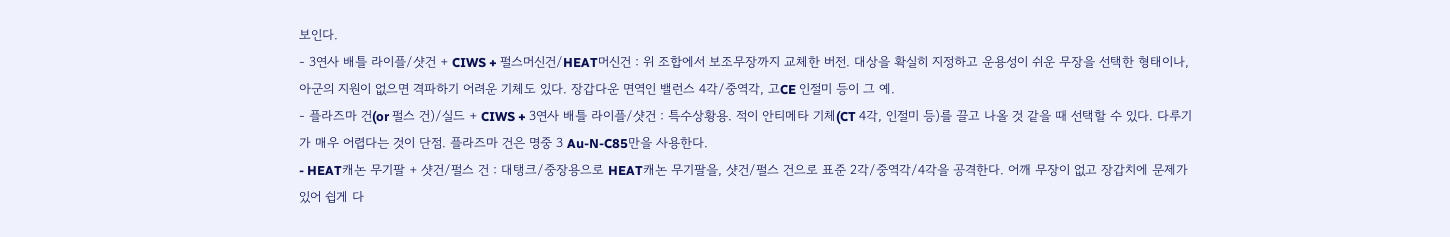보인다.
- 3연사 배틀 라이플/샷건 + CIWS + 펄스머신건/HEAT머신건 : 위 조합에서 보조무장까지 교체한 버전. 대상을 확실히 지정하고 운용성이 쉬운 무장을 선택한 형태이나, 아군의 지원이 없으면 격파하기 어려운 기체도 있다. 장갑다운 면역인 밸런스 4각/중역각, 고CE 인절미 등이 그 예.
- 플라즈마 건(or 펄스 건)/실드 + CIWS + 3연사 배틀 라이플/샷건 : 특수상황용. 적이 안티메타 기체(CT 4각, 인절미 등)를 끌고 나올 것 같을 때 선택할 수 있다. 다루기가 매우 어렵다는 것이 단점. 플라즈마 건은 명중 3 Au-N-C85만을 사용한다.
- HEAT캐논 무기팔 + 샷건/펄스 건 : 대탱크/중장용으로 HEAT캐논 무기팔을, 샷건/펄스 건으로 표준 2각/중역각/4각을 공격한다. 어깨 무장이 없고 장갑치에 문제가 있어 쉽게 다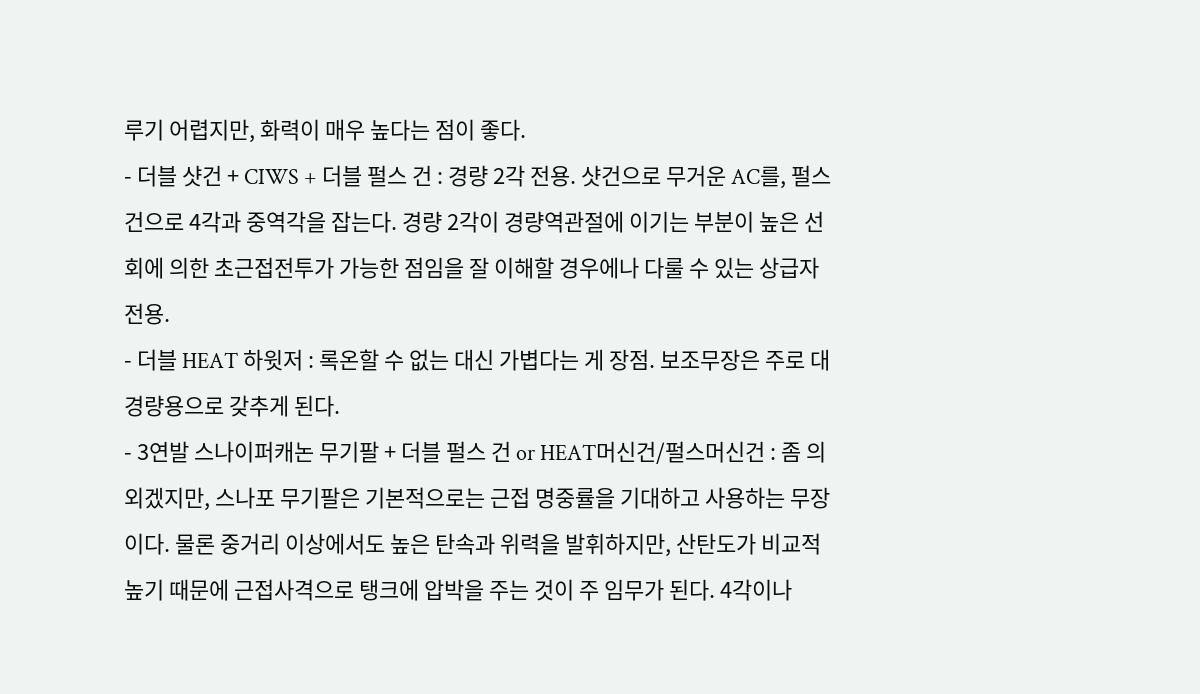루기 어렵지만, 화력이 매우 높다는 점이 좋다.
- 더블 샷건 + CIWS + 더블 펄스 건 : 경량 2각 전용. 샷건으로 무거운 AC를, 펄스 건으로 4각과 중역각을 잡는다. 경량 2각이 경량역관절에 이기는 부분이 높은 선회에 의한 초근접전투가 가능한 점임을 잘 이해할 경우에나 다룰 수 있는 상급자 전용.
- 더블 HEAT 하윗저 : 록온할 수 없는 대신 가볍다는 게 장점. 보조무장은 주로 대경량용으로 갖추게 된다.
- 3연발 스나이퍼캐논 무기팔 + 더블 펄스 건 or HEAT머신건/펄스머신건 : 좀 의외겠지만, 스나포 무기팔은 기본적으로는 근접 명중률을 기대하고 사용하는 무장이다. 물론 중거리 이상에서도 높은 탄속과 위력을 발휘하지만, 산탄도가 비교적 높기 때문에 근접사격으로 탱크에 압박을 주는 것이 주 임무가 된다. 4각이나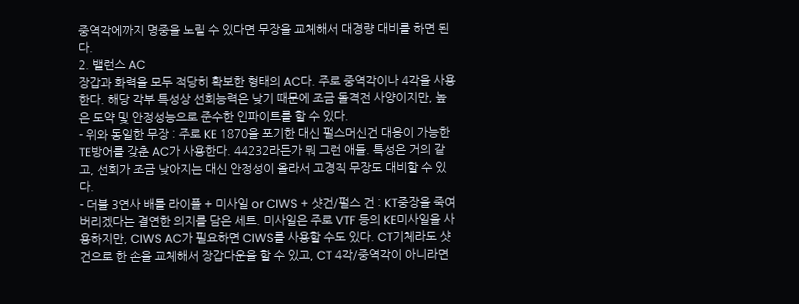중역각에까지 명중을 노릴 수 있다면 무장을 교체해서 대경량 대비를 하면 된다.
2. 밸런스 AC
장갑과 화력을 모두 적당히 확보한 형태의 AC다. 주로 중역각이나 4각을 사용한다. 해당 각부 특성상 선회능력은 낮기 때문에 조금 돌격전 사양이지만, 높은 도약 및 안정성능으로 준수한 인파이트를 할 수 있다.
- 위와 동일한 무장 : 주로 KE 1870을 포기한 대신 펄스머신건 대응이 가능한 TE방어를 갖춘 AC가 사용한다. 44232라든가 뭐 그런 애들. 특성은 거의 같고, 선회가 조금 낮아지는 대신 안정성이 올라서 고경직 무장도 대비할 수 있다.
- 더블 3연사 배틀 라이플 + 미사일 or CIWS + 샷건/펄스 건 : KT중장을 죽여버리겠다는 결연한 의지를 담은 세트. 미사일은 주로 VTF 등의 KE미사일을 사용하지만, CIWS AC가 필요하면 CIWS를 사용할 수도 있다. CT기체라도 샷건으로 한 손을 교체해서 장갑다운을 할 수 있고, CT 4각/중역각이 아니라면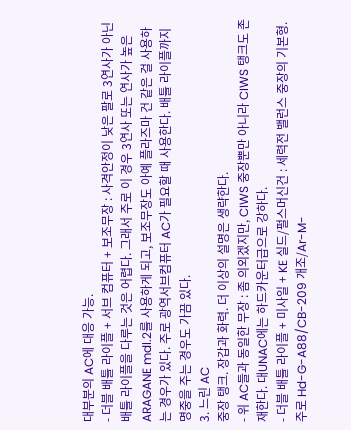대부분의 AC에 대응 가능.
- 더블 배틀 라이플 + 서브 컴퓨터 + 보조무장 : 사격안정이 낮은 팔로 3연사가 아닌 배틀 라이플을 다루는 것은 어렵다. 그래서 주로 이 경우 3연사 또는 연사가 높은 ARAGANE mdl.2를 사용하게 되고, 보조무장도 아예 플라즈마 건 같은 걸 사용하는 경우가 있다. 주로 광역서브컴퓨터 AC가 필요할 때 사용한다. 배틀 라이플까지 명중을 주는 경우도 가끔 있다.
3. 느린 AC
중장 탱크. 장갑과 화력. 더 이상의 설명은 생략한다.
- 위 AC들과 동일한 무장 : 좀 의외겠지만, CIWS 중장뿐만 아니라 CIWS 탱크도 존재한다. 대UNAC에는 하드카운터급으로 강하다.
- 더블 배틀 라이플 + 미사일 + KE 실드/펄스머신건 : 세력전 밸런스 중장의 기본형. 주로 Hd-G-A88/CB-209 개조/Ar-M-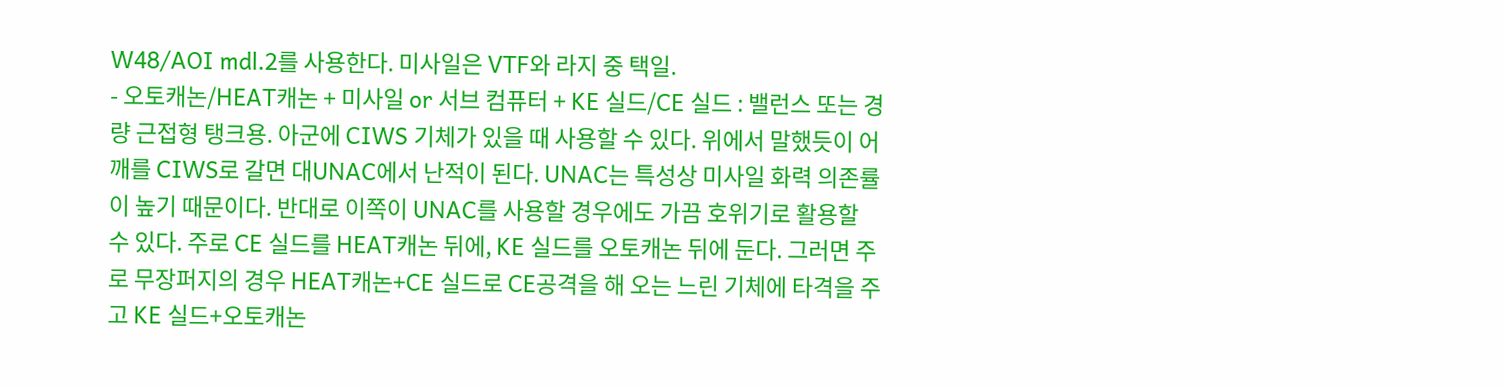W48/AOI mdl.2를 사용한다. 미사일은 VTF와 라지 중 택일.
- 오토캐논/HEAT캐논 + 미사일 or 서브 컴퓨터 + KE 실드/CE 실드 : 밸런스 또는 경량 근접형 탱크용. 아군에 CIWS 기체가 있을 때 사용할 수 있다. 위에서 말했듯이 어깨를 CIWS로 갈면 대UNAC에서 난적이 된다. UNAC는 특성상 미사일 화력 의존률이 높기 때문이다. 반대로 이쪽이 UNAC를 사용할 경우에도 가끔 호위기로 활용할 수 있다. 주로 CE 실드를 HEAT캐논 뒤에, KE 실드를 오토캐논 뒤에 둔다. 그러면 주로 무장퍼지의 경우 HEAT캐논+CE 실드로 CE공격을 해 오는 느린 기체에 타격을 주고 KE 실드+오토캐논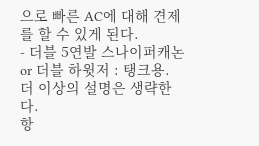으로 빠른 AC에 대해 견제를 할 수 있게 된다.
- 더블 5연발 스나이퍼캐논 or 더블 하윗저 : 탱크용. 더 이상의 설명은 생략한다.
항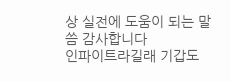상 실전에 도움이 되는 말씀 감사합니다
인파이트라길래 기갑도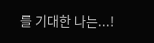를 기대한 나는...!